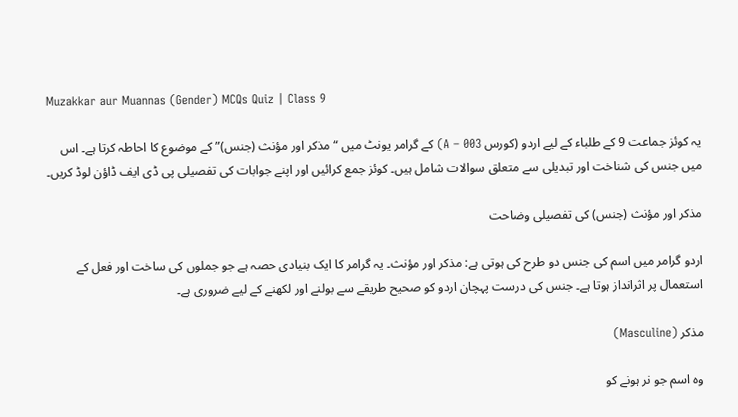Muzakkar aur Muannas (Gender) MCQs Quiz | Class 9

یہ کوئز جماعت 9 کے طلباء کے لیے اردو (کورس A – 003) کے گرامر یونٹ میں “مذکر اور مؤنث (جنس)” کے موضوع کا احاطہ کرتا ہے۔ اس میں جنس کی شناخت اور تبدیلی سے متعلق سوالات شامل ہیں۔ کوئز جمع کرائیں اور اپنے جوابات کی تفصیلی پی ڈی ایف ڈاؤن لوڈ کریں۔

مذکر اور مؤنث (جنس) کی تفصیلی وضاحت

اردو گرامر میں اسم کی جنس دو طرح کی ہوتی ہے: مذکر اور مؤنث۔ یہ گرامر کا ایک بنیادی حصہ ہے جو جملوں کی ساخت اور فعل کے استعمال پر اثرانداز ہوتا ہے۔ جنس کی درست پہچان اردو کو صحیح طریقے سے بولنے اور لکھنے کے لیے ضروری ہے۔

مذکر (Masculine)

وہ اسم جو نر ہونے کو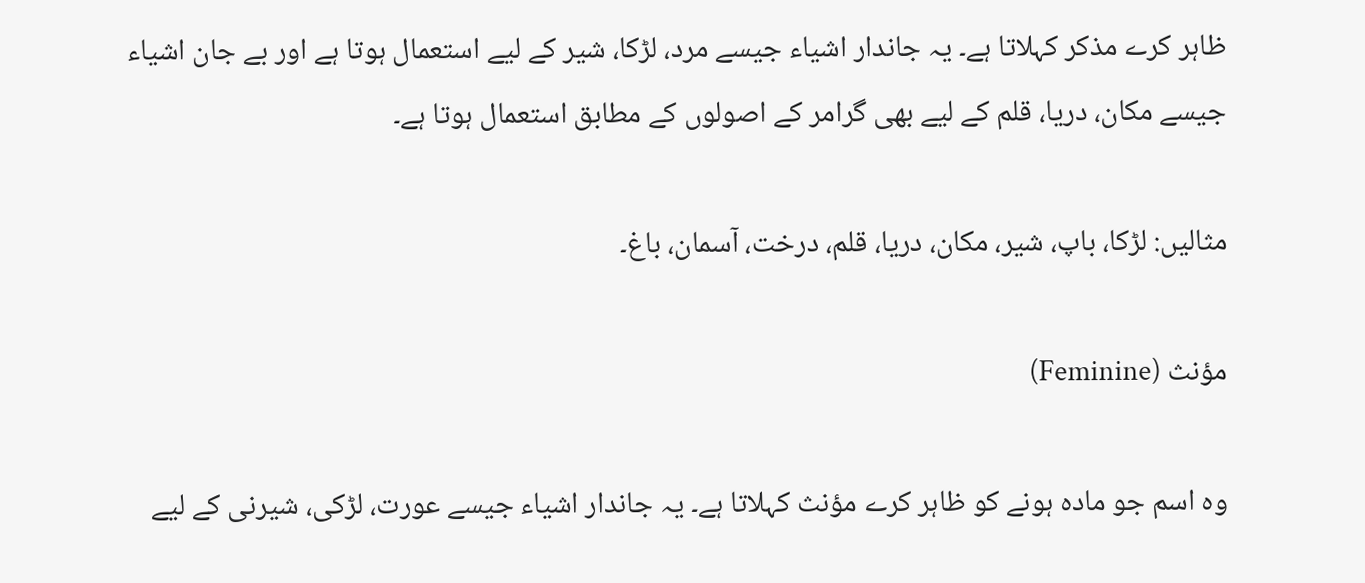ظاہر کرے مذکر کہلاتا ہے۔ یہ جاندار اشیاء جیسے مرد، لڑکا، شیر کے لیے استعمال ہوتا ہے اور بے جان اشیاء جیسے مکان، دریا، قلم کے لیے بھی گرامر کے اصولوں کے مطابق استعمال ہوتا ہے۔

مثالیں: لڑکا، باپ، شیر، مکان، دریا، قلم، درخت، آسمان، باغ۔

مؤنث (Feminine)

وہ اسم جو مادہ ہونے کو ظاہر کرے مؤنث کہلاتا ہے۔ یہ جاندار اشیاء جیسے عورت، لڑکی، شیرنی کے لیے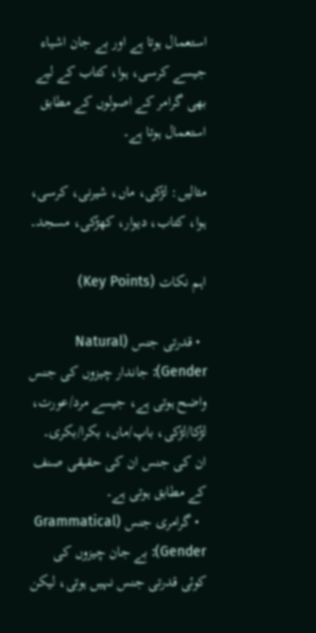استعمال ہوتا ہے اور بے جان اشیاء جیسے کرسی، ہوا، کتاب کے لیے بھی گرامر کے اصولوں کے مطابق استعمال ہوتا ہے۔

مثالیں: لڑکی، ماں، شیرنی، کرسی، ہوا، کتاب، دیوار، کھڑکی، مسجد۔

اہم نکات (Key Points)

  • قدرتی جنس (Natural Gender): جاندار چیزوں کی جنس واضح ہوتی ہے، جیسے مرد/عورت، لڑکا/لڑکی، باپ/ماں، بکرا/بکری۔ ان کی جنس ان کی حقیقی صنف کے مطابق ہوتی ہے۔
  • گرامری جنس (Grammatical Gender): بے جان چیزوں کی کوئی قدرتی جنس نہیں ہوتی، لیکن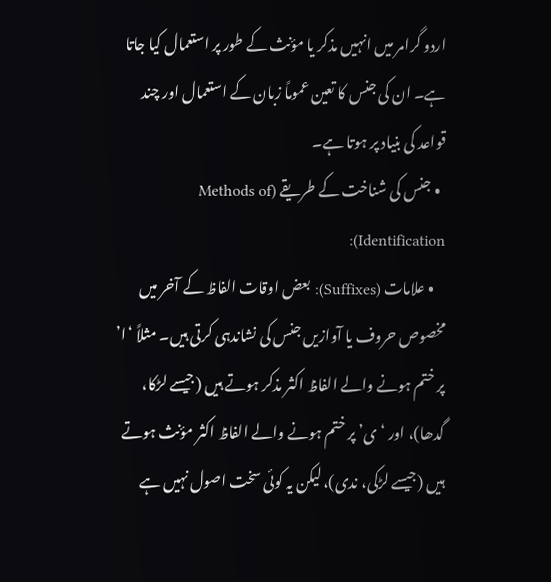اردو گرامر میں انہیں مذکر یا مؤنث کے طور پر استعمال کیا جاتا ہے۔ ان کی جنس کا تعین عموماً زبان کے استعمال اور چند قواعد کی بنیاد پر ہوتا ہے۔
  • جنس کی شناخت کے طریقے (Methods of Identification):
    • علامات (Suffixes): بعض اوقات الفاظ کے آخر میں مخصوص حروف یا آوازیں جنس کی نشاندہی کرتی ہیں۔ مثلاً ‘ا’ پر ختم ہونے والے الفاظ اکثر مذکر ہوتے ہیں (جیسے لڑکا، گدھا)، اور ‘ی’ پر ختم ہونے والے الفاظ اکثر مؤنث ہوتے ہیں (جیسے لڑکی، ندی)، لیکن یہ کوئی سخت اصول نہیں ہے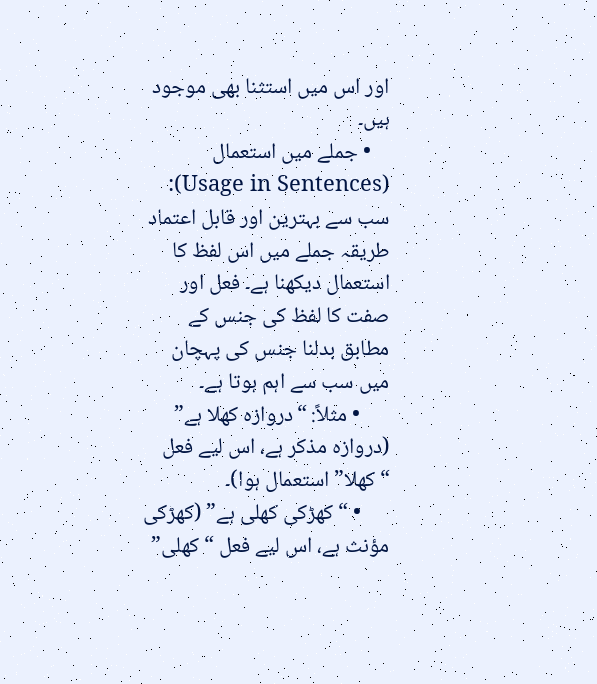اور اس میں استثنا بھی موجود ہیں۔
    • جملے میں استعمال (Usage in Sentences): سب سے بہترین اور قابل اعتماد طریقہ جملے میں اس لفظ کا استعمال دیکھنا ہے۔ فعل اور صفت کا لفظ کی جنس کے مطابق بدلنا جنس کی پہچان میں سب سے اہم ہوتا ہے۔
      • مثلاً: “دروازہ کھلا ہے” (دروازہ مذکر ہے، اس لیے فعل “کھلا” استعمال ہوا)۔
      • “کھڑکی کھلی ہے” (کھڑکی مؤنث ہے، اس لیے فعل “کھلی”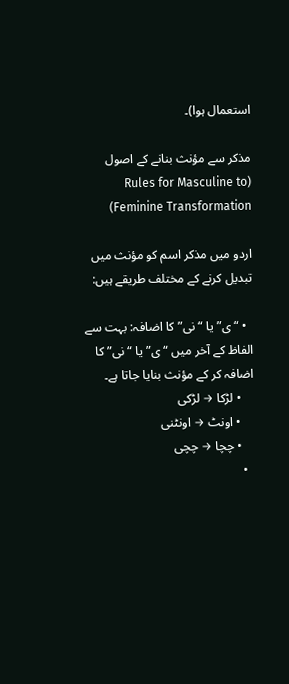استعمال ہوا)۔

مذکر سے مؤنث بنانے کے اصول (Rules for Masculine to Feminine Transformation)

اردو میں مذکر اسم کو مؤنث میں تبدیل کرنے کے مختلف طریقے ہیں:

  • “ی” یا “نی” کا اضافہ: بہت سے الفاظ کے آخر میں “ی” یا “نی” کا اضافہ کر کے مؤنث بنایا جاتا ہے۔
    • لڑکا → لڑکی
    • اونٹ → اونٹنی
    • چچا → چچی
  •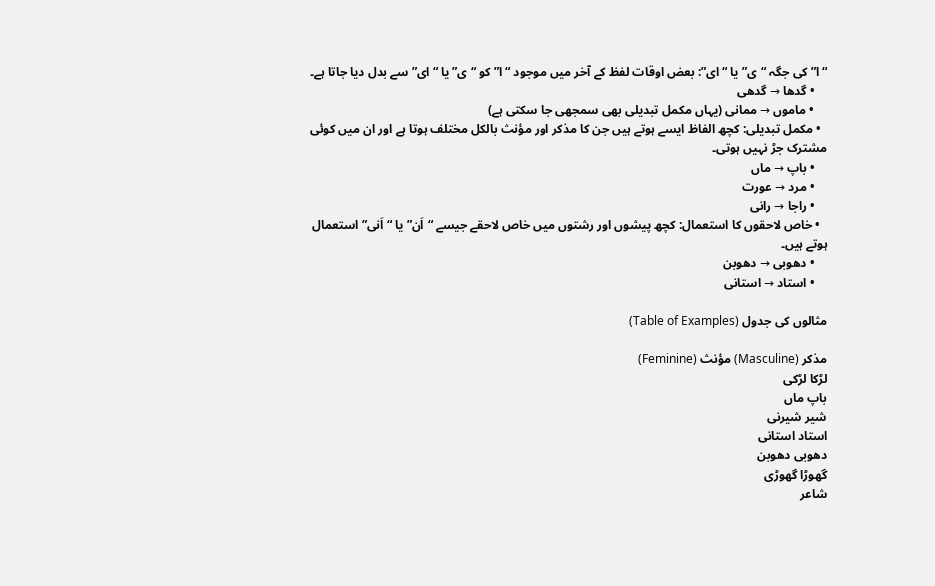“ا” کی جگہ “ی” یا “ای”: بعض اوقات لفظ کے آخر میں موجود “ا” کو “ی” یا “ای” سے بدل دیا جاتا ہے۔
    • گدھا → گدھی
    • ماموں → ممانی (یہاں مکمل تبدیلی بھی سمجھی جا سکتی ہے)
  • مکمل تبدیلی: کچھ الفاظ ایسے ہوتے ہیں جن کا مذکر اور مؤنث بالکل مختلف ہوتا ہے اور ان میں کوئی مشترک جڑ نہیں ہوتی۔
    • باپ → ماں
    • مرد → عورت
    • راجا → رانی
  • خاص لاحقوں کا استعمال: کچھ پیشوں اور رشتوں میں خاص لاحقے جیسے “اَن” یا “اَنی” استعمال ہوتے ہیں۔
    • دھوبی → دھوبن
    • استاد → استانی

مثالوں کی جدول (Table of Examples)

مذکر (Masculine) مؤنث (Feminine)
لڑکا لڑکی
باپ ماں
شیر شیرنی
استاد استانی
دھوبی دھوبن
گھوڑا گھوڑی
شاعر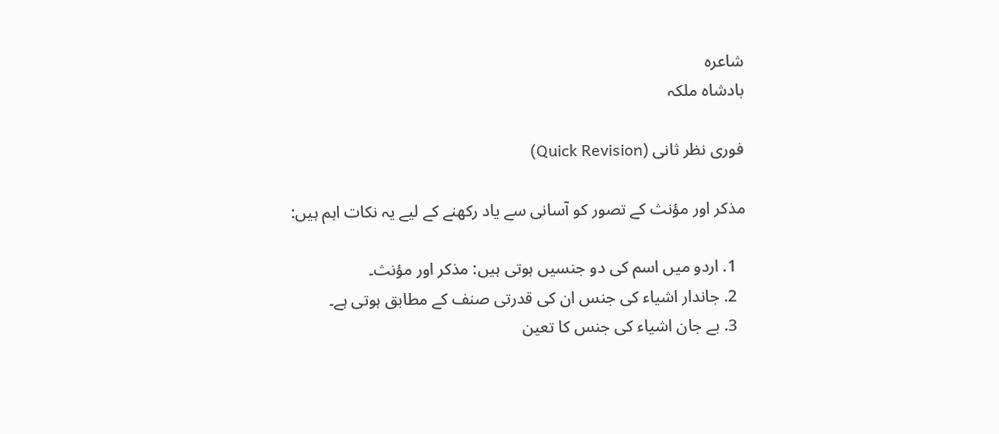شاعرہ
بادشاہ ملکہ

فوری نظر ثانی (Quick Revision)

مذکر اور مؤنث کے تصور کو آسانی سے یاد رکھنے کے لیے یہ نکات اہم ہیں:

  1. اردو میں اسم کی دو جنسیں ہوتی ہیں: مذکر اور مؤنث۔
  2. جاندار اشیاء کی جنس ان کی قدرتی صنف کے مطابق ہوتی ہے۔
  3. بے جان اشیاء کی جنس کا تعین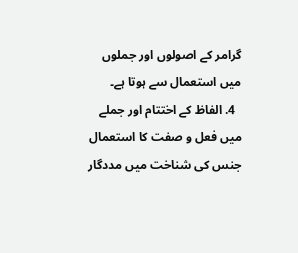گرامر کے اصولوں اور جملوں میں استعمال سے ہوتا ہے۔
  4. الفاظ کے اختتام اور جملے میں فعل و صفت کا استعمال جنس کی شناخت میں مددگار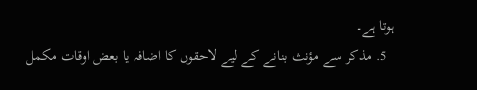ہوتا ہے۔
  5. مذکر سے مؤنث بنانے کے لیے لاحقوں کا اضافہ یا بعض اوقات مکمل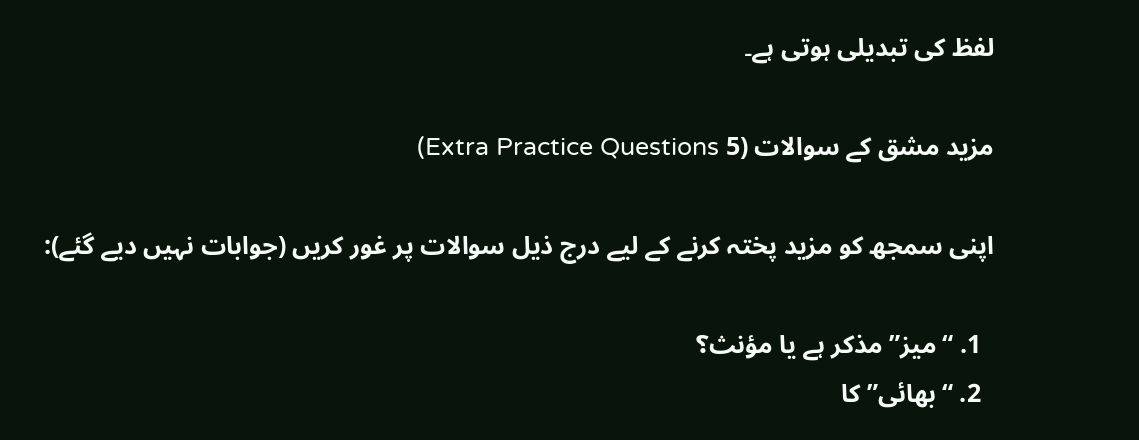لفظ کی تبدیلی ہوتی ہے۔

مزید مشق کے سوالات (5 Extra Practice Questions)

اپنی سمجھ کو مزید پختہ کرنے کے لیے درج ذیل سوالات پر غور کریں (جوابات نہیں دیے گئے):

  1. “میز” مذکر ہے یا مؤنث؟
  2. “بھائی” کا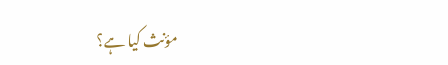مؤنث کیا ہے؟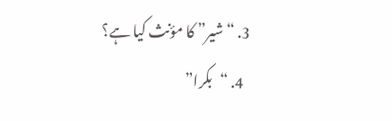3. “شیر” کا مؤنث کیا ہے؟
  4. “بکرا”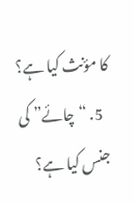کا مؤنث کیا ہے؟
  5. “چائے” کی جنس کیا ہے؟